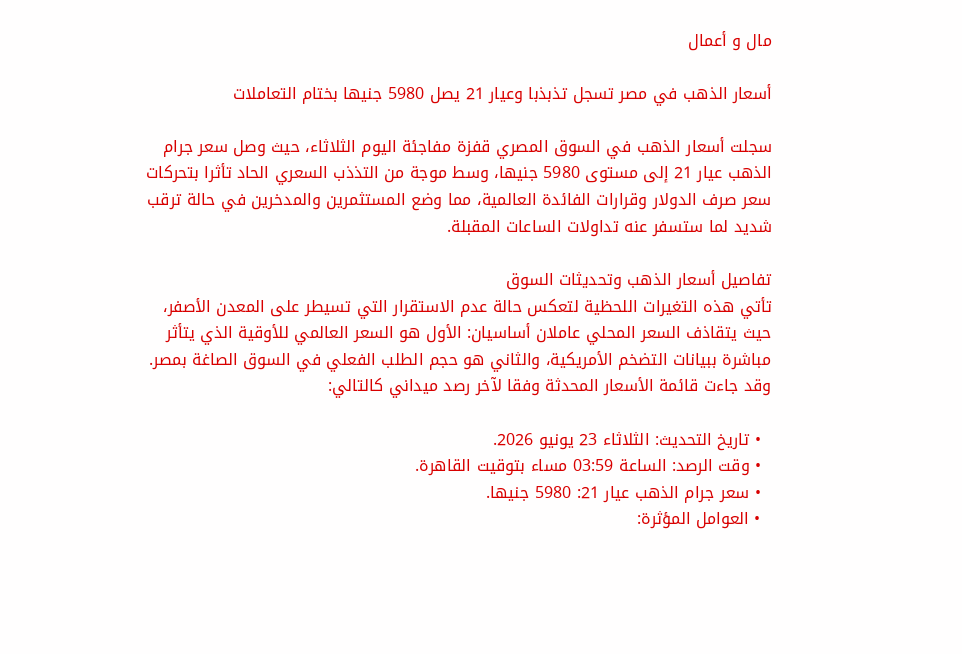مال و أعمال

أسعار الذهب في مصر تسجل تذبذبا وعيار 21 يصل 5980 جنيها بختام التعاملات

سجلت أسعار الذهب في السوق المصري قفزة مفاجئة اليوم الثلاثاء، حيث وصل سعر جرام الذهب عيار 21 إلى مستوى 5980 جنيها، وسط موجة من التذذب السعري الحاد تأثرا بتحركات سعر صرف الدولار وقرارات الفائدة العالمية، مما وضع المستثمرين والمدخرين في حالة ترقب شديد لما ستسفر عنه تداولات الساعات المقبلة.

تفاصيل أسعار الذهب وتحديثات السوق
تأتي هذه التغيرات اللحظية لتعكس حالة عدم الاستقرار التي تسيطر على المعدن الأصفر، حيث يتقاذف السعر المحلي عاملان أساسيان: الأول هو السعر العالمي للأوقية الذي يتأثر مباشرة ببيانات التضخم الأمريكية، والثاني هو حجم الطلب الفعلي في السوق الصاغة بمصر. وقد جاءت قائمة الأسعار المحدثة وفقا لآخر رصد ميداني كالتالي:

  • تاريخ التحديث: الثلاثاء 23 يونيو 2026.
  • وقت الرصد: الساعة 03:59 مساء بتوقيت القاهرة.
  • سعر جرام الذهب عيار 21: 5980 جنيها.
  • العوامل المؤثرة: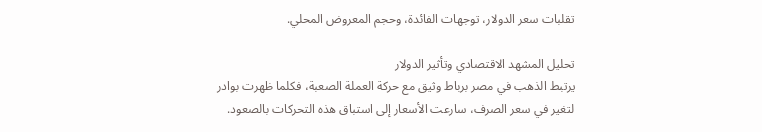تقلبات سعر الدولار، توجهات الفائدة، وحجم المعروض المحلي.

تحليل المشهد الاقتصادي وتأثير الدولار
يرتبط الذهب في مصر برباط وثيق مع حركة العملة الصعبة، فكلما ظهرت بوادر لتغير في سعر الصرف، سارعت الأسعار إلى استباق هذه التحركات بالصعود.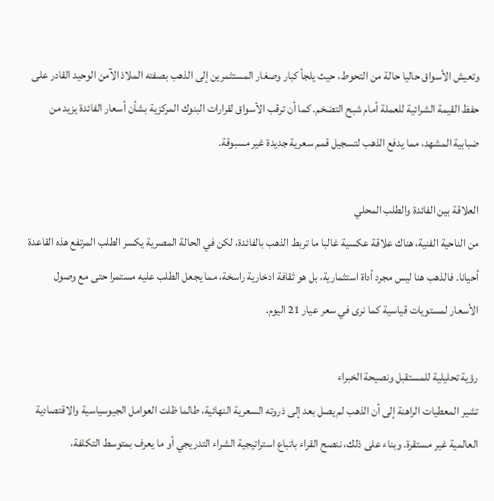وتعيش الأسواق حاليا حالة من التحوط، حيث يلجأ كبار وصغار المستثمرين إلى الذهب بصفته الملاذ الآمن الوحيد القادر على حفظ القيمة الشرائية للعملة أمام شبح التضخم. كما أن ترقب الأسواق لقرارات البنوك المركزية بشأن أسعار الفائدة يزيد من ضبابية المشهد، مما يدفع الذهب لتسجيل قمم سعرية جديدة غير مسبوقة.

العلاقة بين الفائدة والطلب المحلي
من الناحية الفنية، هناك علاقة عكسية غالبا ما تربط الذهب بالفائدة، لكن في الحالة المصرية يكسر الطلب المرتفع هذه القاعدة أحيانا. فالذهب هنا ليس مجرد أداة استثمارية، بل هو ثقافة ادخارية راسخة، مما يجعل الطلب عليه مستمرا حتى مع وصول الأسعار لمستويات قياسية كما نرى في سعر عيار 21 اليوم.

رؤية تحليلية للمستقبل ونصيحة الخبراء
تشير المعطيات الراهنة إلى أن الذهب لم يصل بعد إلى ذروته السعرية النهائية، طالما ظلت العوامل الجيوسياسية والاقتصادية العالمية غير مستقرة. وبناء على ذلك، ننصح القراء باتباع استراتيجية الشراء التدريجي أو ما يعرف بمتوسط التكلفة،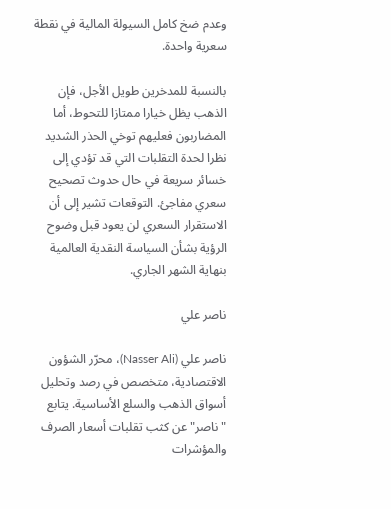وعدم ضخ كامل السيولة المالية في نقطة سعرية واحدة.

بالنسبة للمدخرين طويل الأجل، فإن الذهب يظل خيارا ممتازا للتحوط، أما المضاربون فعليهم توخي الحذر الشديد نظرا لحدة التقلبات التي قد تؤدي إلى خسائر سريعة في حال حدوث تصحيح سعري مفاجئ. التوقعات تشير إلى أن الاستقرار السعري لن يعود قبل وضوح الرؤية بشأن السياسة النقدية العالمية بنهاية الشهر الجاري.

ناصر علي

ناصر علي (Nasser Ali)، محرّر الشؤون الاقتصادية، متخصص في رصد وتحليل أسواق الذهب والسلع الأساسية. يتابع "ناصر" عن كثب تقلبات أسعار الصرف والمؤشرات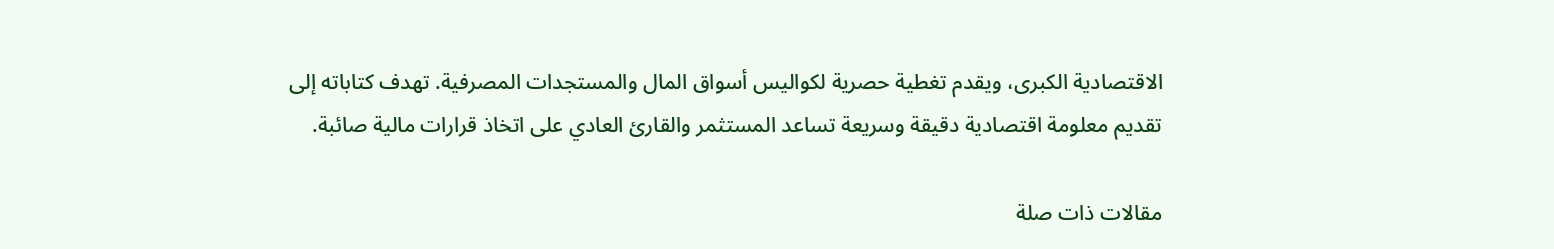الاقتصادية الكبرى، ويقدم تغطية حصرية لكواليس أسواق المال والمستجدات المصرفية. تهدف كتاباته إلى تقديم معلومة اقتصادية دقيقة وسريعة تساعد المستثمر والقارئ العادي على اتخاذ قرارات مالية صائبة.

مقالات ذات صلة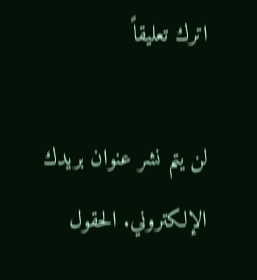اترك تعليقاً

لن يتم نشر عنوان بريدك الإلكتروني. الحقول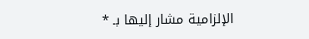الإلزامية مشار إليها بـ *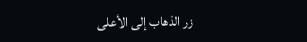زر الذهاب إلى الأعلى